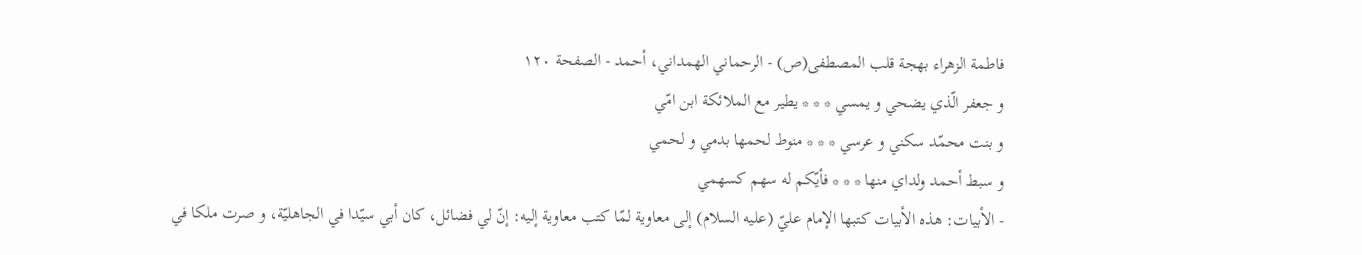فاطمة الزهراء بهجة قلب المصطفى(ص) - الرحماني الهمداني، أحمد - الصفحة ١٢٠
و جعفر الّذي يضحي و يمسي * * * يطير مع الملائكة ابن امّي
و بنت محمّد سكني و عرسي * * * منوط لحمها بدمي و لحمي
و سبط أحمد ولداي منها * * * فأيّكم له سهم كسهمي
- الأبيات: هذه الأبيات كتبها الإمام عليّ (عليه السلام) إلى معاوية لمّا كتب معاوية إليه: إنّ لي فضائل، كان أبي سيّدا في الجاهليّة، و صرت ملكا في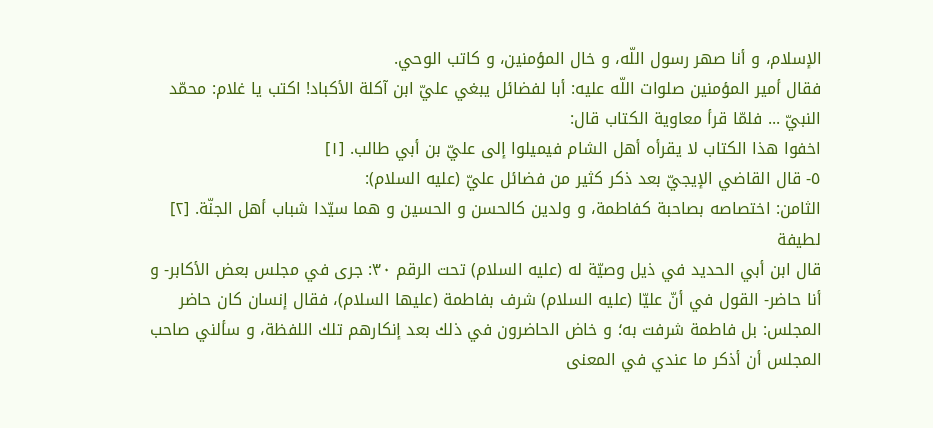الإسلام، و أنا صهر رسول اللّه، و خال المؤمنين، و كاتب الوحي.
فقال أمير المؤمنين صلوات اللّه عليه: أبا لفضائل يبغي عليّ ابن آكلة الأكباد! اكتب يا غلام: محمّد النبيّ ... فلمّا قرأ معاوية الكتاب قال:
اخفوا هذا الكتاب لا يقرأه أهل الشام فيميلوا إلى عليّ بن أبي طالب. [١]
٥- قال القاضي الإيجيّ بعد ذكر كثير من فضائل عليّ (عليه السلام):
الثامن: اختصاصه بصاحبة كفاطمة، و ولدين كالحسن و الحسين و هما سيّدا شباب أهل الجنّة. [٢]
لطيفة
قال ابن أبي الحديد في ذيل وصيّة له (عليه السلام) تحت الرقم ٣٠: جرى في مجلس بعض الأكابر- و أنا حاضر- القول في أنّ عليّا (عليه السلام) شرف بفاطمة (عليها السلام)، فقال إنسان كان حاضر المجلس: بل فاطمة شرفت به؛ و خاض الحاضرون في ذلك بعد إنكارهم تلك اللفظة، و سألني صاحب المجلس أن أذكر ما عندي في المعنى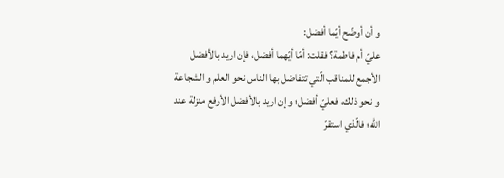و أن أوضّح أيّما أفضل:
عليّ أم فاطمة؟ فقلت: أمّا أيّهما أفضل، فإن اريد بالأفضل الأجمع للمناقب الّتي تتفاضل بها الناس نحو العلم و الشجاعة و نحو ذلك، فعليّ أفضل؛ و إن اريد بالأفضل الأرفع منزلة عند اللّه؛ فالّذي استقرّ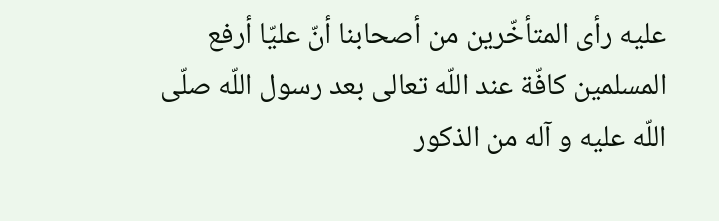عليه رأى المتأخّرين من أصحابنا أنّ عليّا أرفع المسلمين كافّة عند اللّه تعالى بعد رسول اللّه صلّى اللّه عليه و آله من الذكور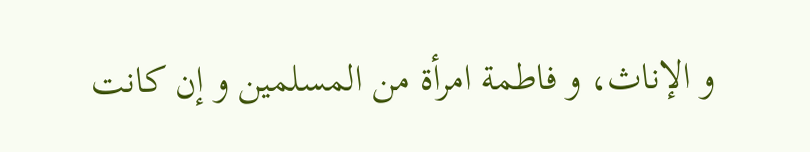و الإناث، و فاطمة امرأة من المسلمين و إن كانت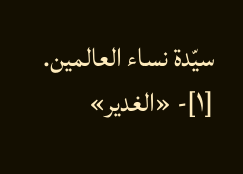سيّدة نساء العالمين.
[١]- «الغدير»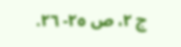ج ٢، ص ٢٥- ٢٦.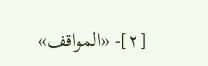[٢]- «المواقف»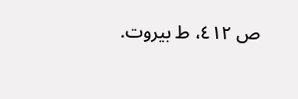ص ٤١٢، ط بيروت.